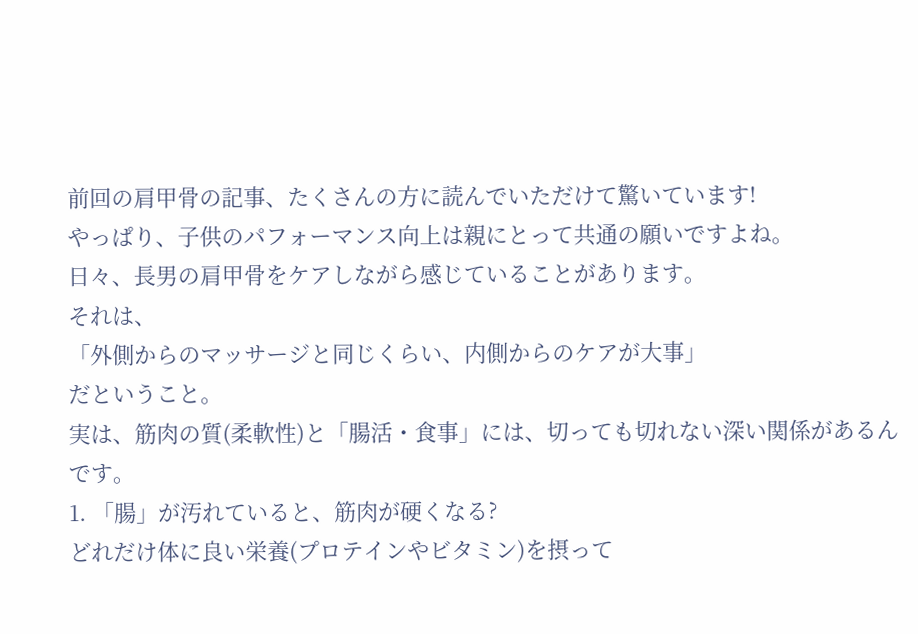前回の肩甲骨の記事、たくさんの方に読んでいただけて驚いています!
やっぱり、子供のパフォーマンス向上は親にとって共通の願いですよね。
日々、長男の肩甲骨をケアしながら感じていることがあります。
それは、
「外側からのマッサージと同じくらい、内側からのケアが大事」
だということ。
実は、筋肉の質(柔軟性)と「腸活・食事」には、切っても切れない深い関係があるんです。
1. 「腸」が汚れていると、筋肉が硬くなる?
どれだけ体に良い栄養(プロテインやビタミン)を摂って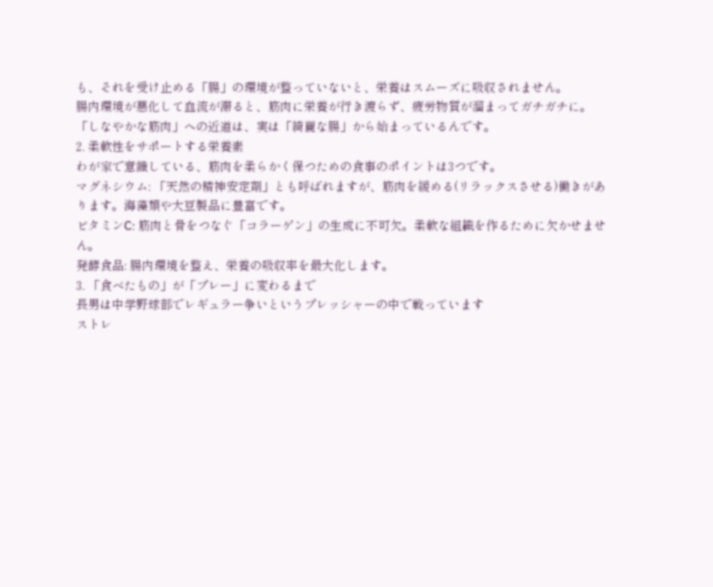も、それを受け止める「腸」の環境が整っていないと、栄養はスムーズに吸収されません。
腸内環境が悪化して血流が滞ると、筋肉に栄養が行き渡らず、疲労物質が溜まってガチガチに。
「しなやかな筋肉」への近道は、実は「綺麗な腸」から始まっているんです。
2. 柔軟性をサポートする栄養素
わが家で意識している、筋肉を柔らかく保つための食事のポイントは3つです。
マグネシウム: 「天然の精神安定剤」とも呼ばれますが、筋肉を緩める(リラックスさせる)働きがあります。海藻類や大豆製品に豊富です。
ビタミンC: 筋肉と骨をつなぐ「コラーゲン」の生成に不可欠。柔軟な組織を作るために欠かせません。
発酵食品: 腸内環境を整え、栄養の吸収率を最大化します。
3. 「食べたもの」が「プレー」に変わるまで
長男は中学野球部でレギュラー争いというプレッシャーの中で戦っています
ストレ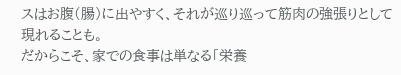スはお腹(腸)に出やすく、それが巡り巡って筋肉の強張りとして現れることも。
だからこそ、家での食事は単なる「栄養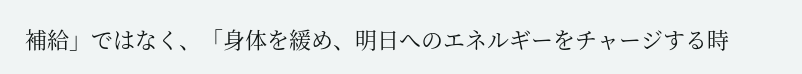補給」ではなく、「身体を緩め、明日へのエネルギーをチャージする時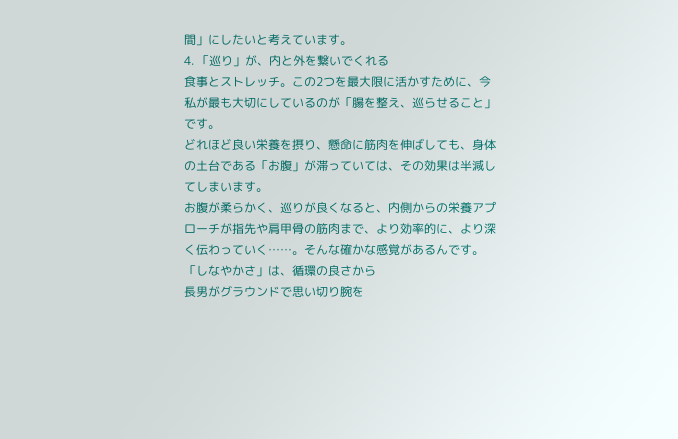間」にしたいと考えています。
4. 「巡り」が、内と外を繋いでくれる
食事とストレッチ。この2つを最大限に活かすために、今私が最も大切にしているのが「腸を整え、巡らせること」です。
どれほど良い栄養を摂り、懸命に筋肉を伸ばしても、身体の土台である「お腹」が滞っていては、その効果は半減してしまいます。
お腹が柔らかく、巡りが良くなると、内側からの栄養アプローチが指先や肩甲骨の筋肉まで、より効率的に、より深く伝わっていく……。そんな確かな感覚があるんです。
「しなやかさ」は、循環の良さから
長男がグラウンドで思い切り腕を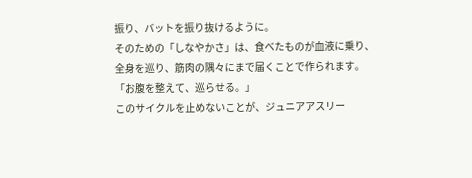振り、バットを振り抜けるように。
そのための「しなやかさ」は、食べたものが血液に乗り、全身を巡り、筋肉の隅々にまで届くことで作られます。
「お腹を整えて、巡らせる。」
このサイクルを止めないことが、ジュニアアスリー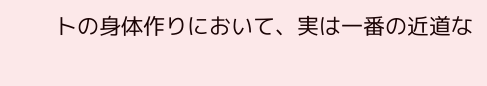トの身体作りにおいて、実は一番の近道な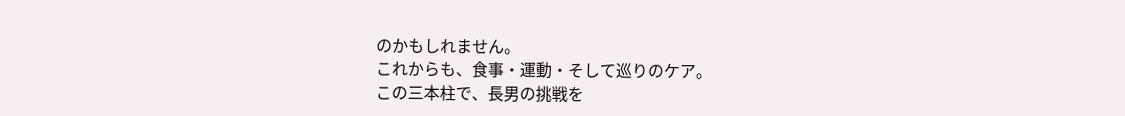のかもしれません。
これからも、食事・運動・そして巡りのケア。
この三本柱で、長男の挑戦を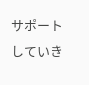サポートしていき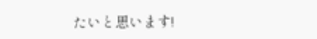たいと思います!